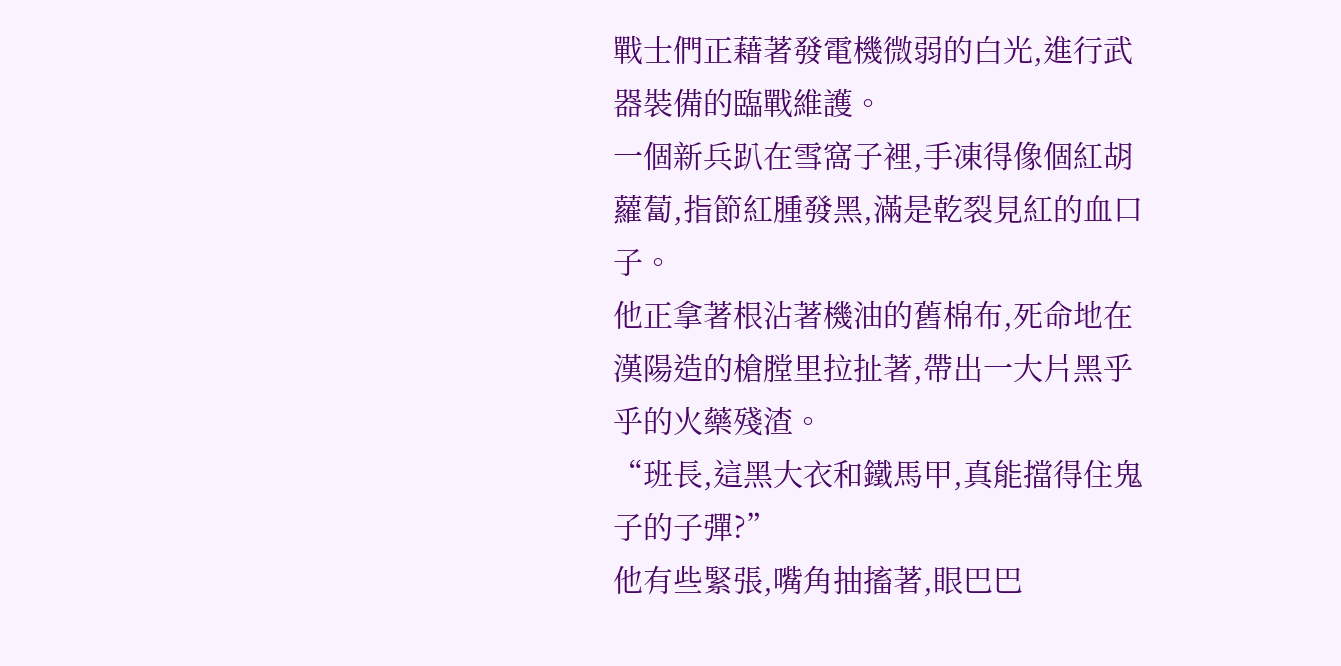戰士們正藉著發電機微弱的白光,進行武器裝備的臨戰維護。
一個新兵趴在雪窩子裡,手凍得像個紅胡蘿蔔,指節紅腫發黑,滿是乾裂見紅的血口子。
他正拿著根沾著機油的舊棉布,死命地在漢陽造的槍膛里拉扯著,帶出一大片黑乎乎的火藥殘渣。
“班長,這黑大衣和鐵馬甲,真能擋得住鬼子的子彈?”
他有些緊張,嘴角抽搐著,眼巴巴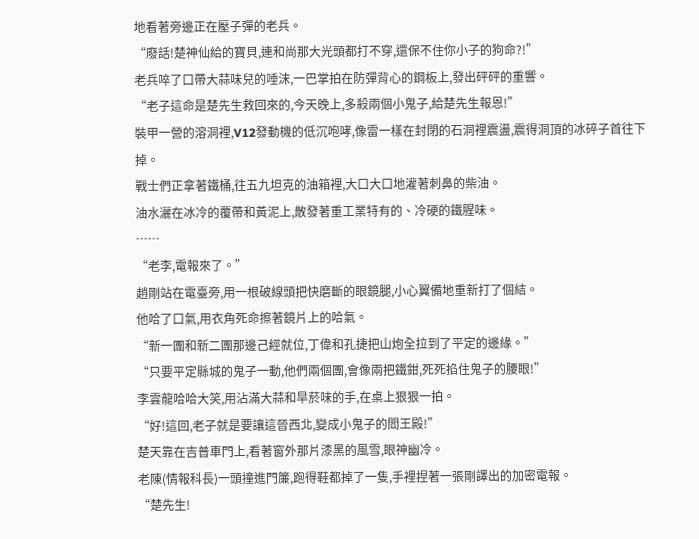地看著旁邊正在壓子彈的老兵。
“廢話!楚神仙給的寶貝,連和尚那大光頭都打不穿,還保不住你小子的狗命?!”
老兵啐了口帶大蒜味兒的唾沫,一巴掌拍在防彈背心的鋼板上,發出砰砰的重響。
“老子這命是楚先生救回來的,今天晚上,多殺兩個小鬼子,給楚先生報恩!”
裝甲一營的溶洞裡,V12發動機的低沉咆哮,像雷一樣在封閉的石洞裡震盪,震得洞頂的冰碎子首往下掉。
戰士們正拿著鐵桶,往五九坦克的油箱裡,大口大口地灌著刺鼻的柴油。
油水灑在冰冷的覆帶和黃泥上,散發著重工業特有的、冷硬的鐵腥味。
……
“老李,電報來了。”
趙剛站在電臺旁,用一根破線頭把快磨斷的眼鏡腿,小心翼備地重新打了個結。
他哈了口氣,用衣角死命擦著鏡片上的哈氣。
“新一團和新二團那邊己經就位,丁偉和孔捷把山炮全拉到了平定的邊緣。”
“只要平定縣城的鬼子一動,他們兩個團,會像兩把鐵鉗,死死掐住鬼子的腰眼!”
李雲龍哈哈大笑,用沾滿大蒜和旱菸味的手,在桌上狠狠一拍。
“好!這回,老子就是要讓這晉西北,變成小鬼子的閻王殿!”
楚天靠在吉普車門上,看著窗外那片漆黑的風雪,眼神幽冷。
老陳(情報科長)一頭撞進門簾,跑得鞋都掉了一隻,手裡捏著一張剛譯出的加密電報。
“楚先生!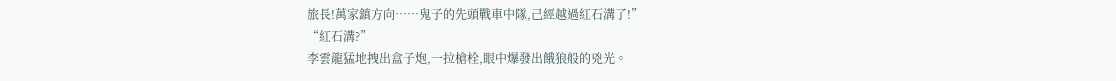旅長!萬家鎮方向……鬼子的先頭戰車中隊,己經越過紅石溝了!”
“紅石溝?”
李雲龍猛地拽出盒子炮,一拉槍栓,眼中爆發出餓狼般的兇光。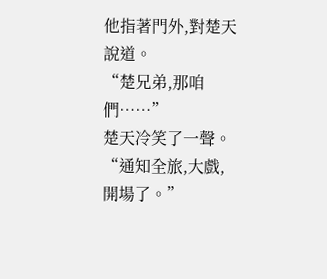他指著門外,對楚天說道。
“楚兄弟,那咱們……”
楚天冷笑了一聲。
“通知全旅,大戲,開場了。”